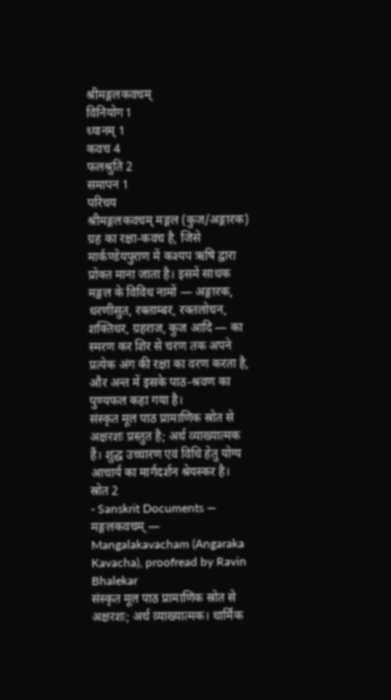श्रीमङ्गलकवचम्
विनियोग 1
ध्यानम् 1
कवच 4
फलश्रुति 2
समापन 1
परिचय
श्रीमङ्गलकवचम् मङ्गल (कुज/अङ्गारक) ग्रह का रक्षा-कवच है, जिसे मार्कण्डेयपुराण में कश्यप ऋषि द्वारा प्रोक्त माना जाता है। इसमें साधक मङ्गल के विविध नामों — अङ्गारक, धरणीसुत, रक्ताम्बर, रक्तलोचन, शक्तिधर, ग्रहराज, कुज आदि — का स्मरण कर शिर से चरण तक अपने प्रत्येक अंग की रक्षा का वरण करता है, और अन्त में इसके पाठ-श्रवण का पुण्यफल कहा गया है।
संस्कृत मूल पाठ प्रामाणिक स्रोत से अक्षरशः प्रस्तुत है; अर्थ व्याख्यात्मक हैं। शुद्ध उच्चारण एवं विधि हेतु योग्य आचार्य का मार्गदर्शन श्रेयस्कर है।
स्रोत 2
- Sanskrit Documents — मङ्गलकवचम् — Mangalakavacham (Angaraka Kavacha), proofread by Ravin Bhalekar
संस्कृत मूल पाठ प्रामाणिक स्रोत से अक्षरशः; अर्थ व्याख्यात्मक। धार्मिक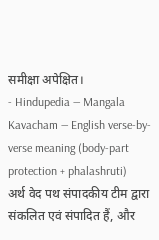समीक्षा अपेक्षित।
- Hindupedia — Mangala Kavacham — English verse-by-verse meaning (body-part protection + phalashruti)
अर्थ वेद पथ संपादकीय टीम द्वारा संकलित एवं संपादित हैं, और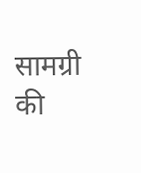सामग्री की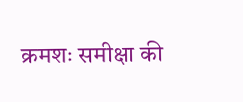क्रमशः समीक्षा की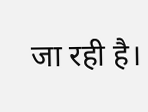जा रही है।